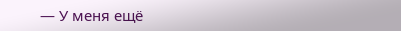— У меня ещё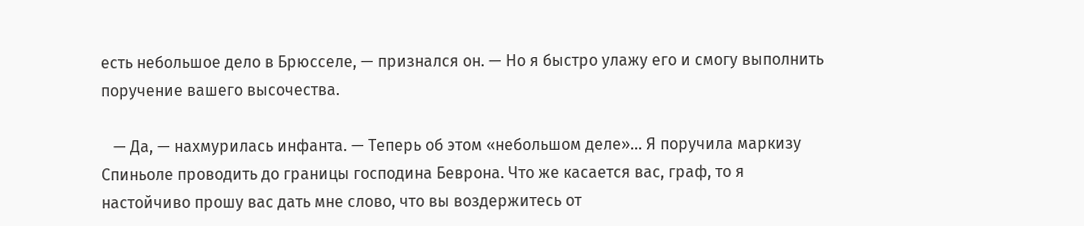есть небольшое дело в Брюсселе, — признался он. — Но я быстро улажу его и смогу выполнить поручение вашего высочества.

   — Да, — нахмурилась инфанта. — Теперь об этом «небольшом деле»... Я поручила маркизу Спиньоле проводить до границы господина Беврона. Что же касается вас, граф, то я настойчиво прошу вас дать мне слово, что вы воздержитесь от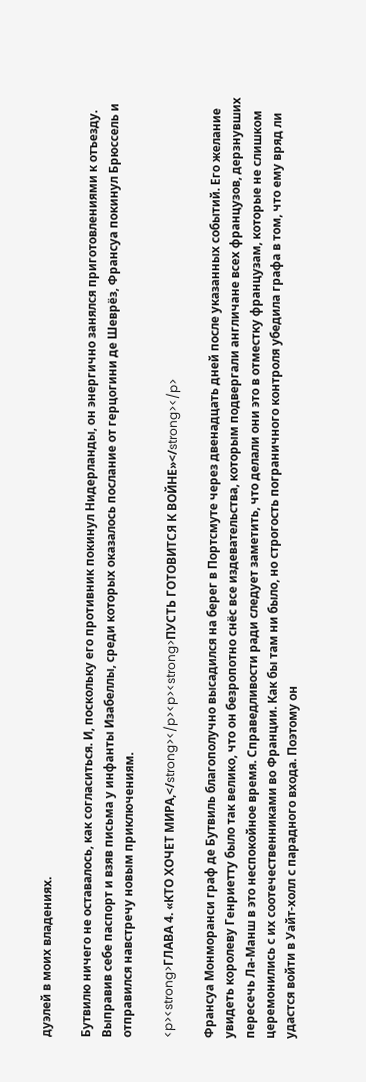дуэлей в моих владениях.

Бутвилю ничего не оставалось, как согласиться. И, поскольку его противник покинул Нидерланды, он энергично занялся приготовлениями к отъезду. Выправив себе паспорт и взяв письма у инфанты Изабеллы, среди которых оказалось послание от герцогини де Шеврёз, Франсуа покинул Брюссель и отправился навстречу новым приключениям.

<p><strong>ГЛАВА 4. «КТО ХОЧЕТ МИРА,</strong></p><p><strong>ПУСТЬ ГОТОВИТСЯ К ВОЙНЕ»</strong></p>

Франсуа Монморанси граф де Бутвиль благополучно высадился на берег в Портсмуте через двенадцать дней после указанных событий. Его желание увидеть королеву Генриетту было так велико, что он безропотно снёс все издевательства, которым подвергали англичане всех французов, дерзнувших пересечь Ла-Манш в это неспокойное время. Справедливости ради следует заметить, что делали они это в отместку французам, которые не слишком церемонились с их соотечественниками во Франции. Как бы там ни было, но строгость пограничного контроля убедила графа в том, что ему вряд ли удастся войти в Уайт-холл с парадного входа. Поэтому он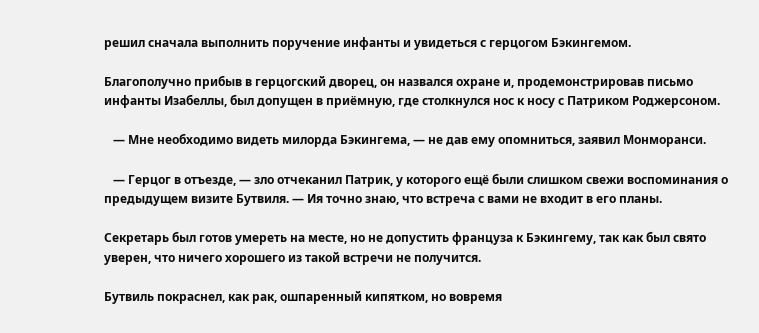решил сначала выполнить поручение инфанты и увидеться с герцогом Бэкингемом.

Благополучно прибыв в герцогский дворец, он назвался охране и, продемонстрировав письмо инфанты Изабеллы, был допущен в приёмную, где столкнулся нос к носу с Патриком Роджерсоном.

   — Мне необходимо видеть милорда Бэкингема, — не дав ему опомниться, заявил Монморанси.

   — Герцог в отъезде, — зло отчеканил Патрик, у которого ещё были слишком свежи воспоминания о предыдущем визите Бутвиля. — Ия точно знаю, что встреча с вами не входит в его планы.

Секретарь был готов умереть на месте, но не допустить француза к Бэкингему, так как был свято уверен, что ничего хорошего из такой встречи не получится.

Бутвиль покраснел, как рак, ошпаренный кипятком, но вовремя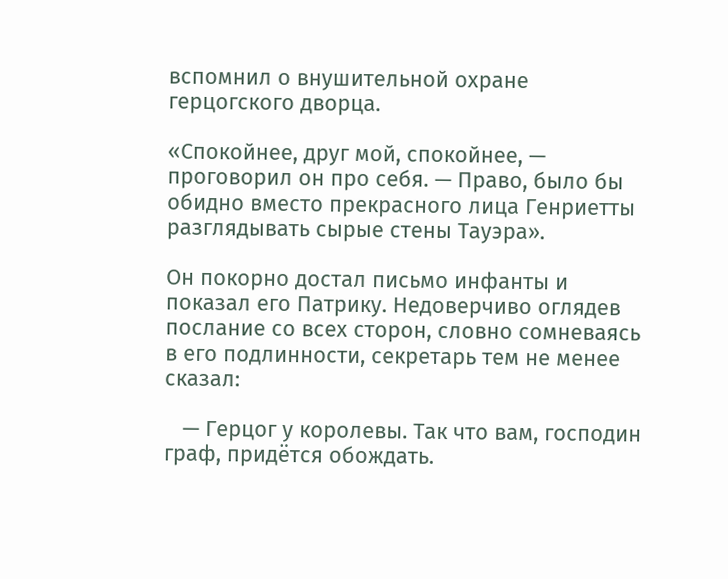вспомнил о внушительной охране герцогского дворца.

«Спокойнее, друг мой, спокойнее, — проговорил он про себя. — Право, было бы обидно вместо прекрасного лица Генриетты разглядывать сырые стены Тауэра».

Он покорно достал письмо инфанты и показал его Патрику. Недоверчиво оглядев послание со всех сторон, словно сомневаясь в его подлинности, секретарь тем не менее сказал:

   — Герцог у королевы. Так что вам, господин граф, придётся обождать.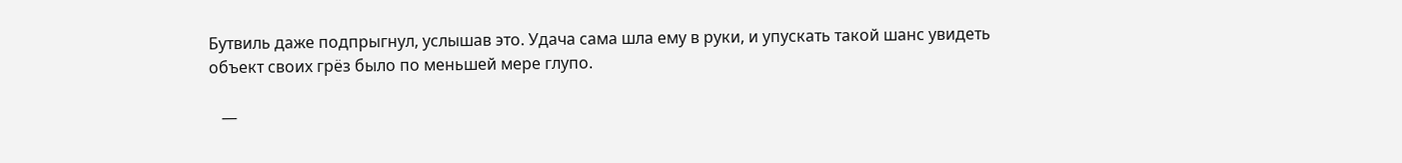Бутвиль даже подпрыгнул, услышав это. Удача сама шла ему в руки, и упускать такой шанс увидеть объект своих грёз было по меньшей мере глупо.

   —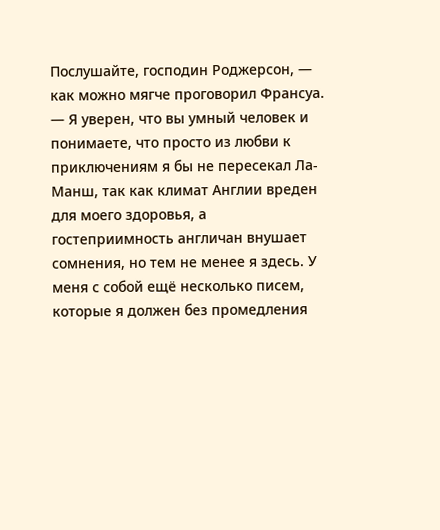Послушайте, господин Роджерсон, — как можно мягче проговорил Франсуа. — Я уверен, что вы умный человек и понимаете, что просто из любви к приключениям я бы не пересекал Ла-Манш, так как климат Англии вреден для моего здоровья, а гостеприимность англичан внушает сомнения, но тем не менее я здесь. У меня с собой ещё несколько писем, которые я должен без промедления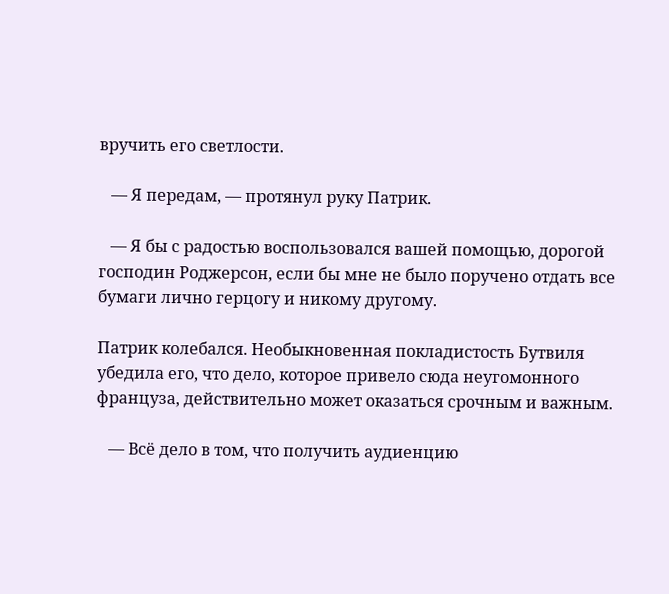вручить его светлости.

   — Я передам, — протянул руку Патрик.

   — Я бы с радостью воспользовался вашей помощью, дорогой господин Роджерсон, если бы мне не было поручено отдать все бумаги лично герцогу и никому другому.

Патрик колебался. Необыкновенная покладистость Бутвиля убедила его, что дело, которое привело сюда неугомонного француза, действительно может оказаться срочным и важным.

   — Всё дело в том, что получить аудиенцию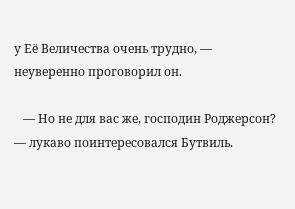у Её Величества очень трудно, — неуверенно проговорил он.

   — Но не для вас же, господин Роджерсон? — лукаво поинтересовался Бутвиль.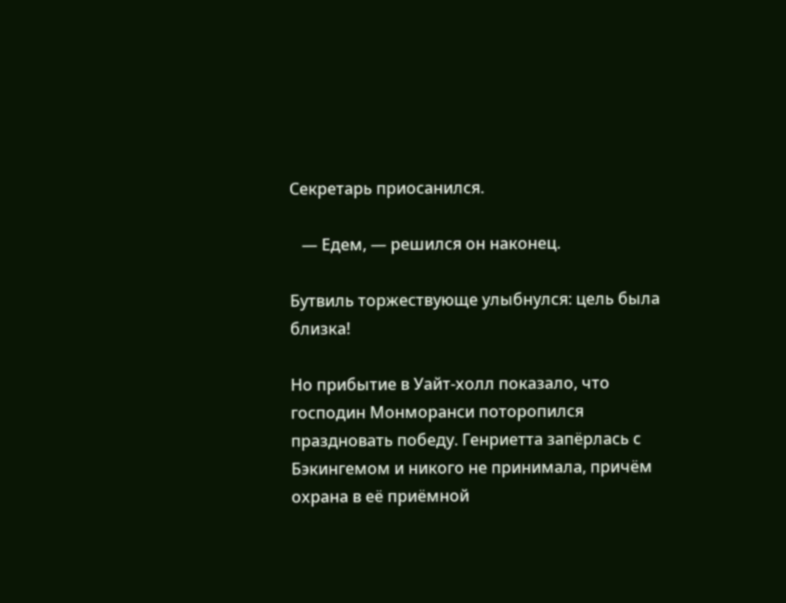Секретарь приосанился.

   — Едем, — решился он наконец.

Бутвиль торжествующе улыбнулся: цель была близка!

Но прибытие в Уайт-холл показало, что господин Монморанси поторопился праздновать победу. Генриетта запёрлась с Бэкингемом и никого не принимала, причём охрана в её приёмной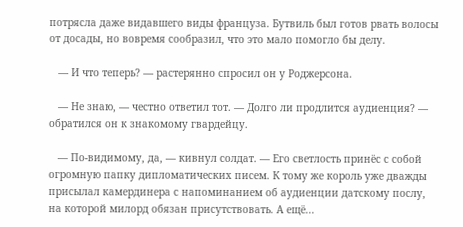потрясла даже видавшего виды француза. Бутвиль был готов рвать волосы от досады, но вовремя сообразил, что это мало помогло бы делу.

   — И что теперь? — растерянно спросил он у Роджерсона.

   — Не знаю, — честно ответил тот. — Долго ли продлится аудиенция? — обратился он к знакомому гвардейцу.

   — По-видимому, да, — кивнул солдат. — Его светлость принёс с собой огромную папку дипломатических писем. К тому же король уже дважды присылал камердинера с напоминанием об аудиенции датскому послу, на которой милорд обязан присутствовать. А ещё...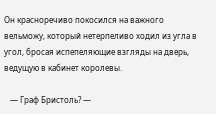Он красноречиво покосился на важного вельможу, который нетерпеливо ходил из угла в угол, бросая испепеляющие взгляды на дверь, ведущую в кабинет королевы.

   — Граф Бристоль? —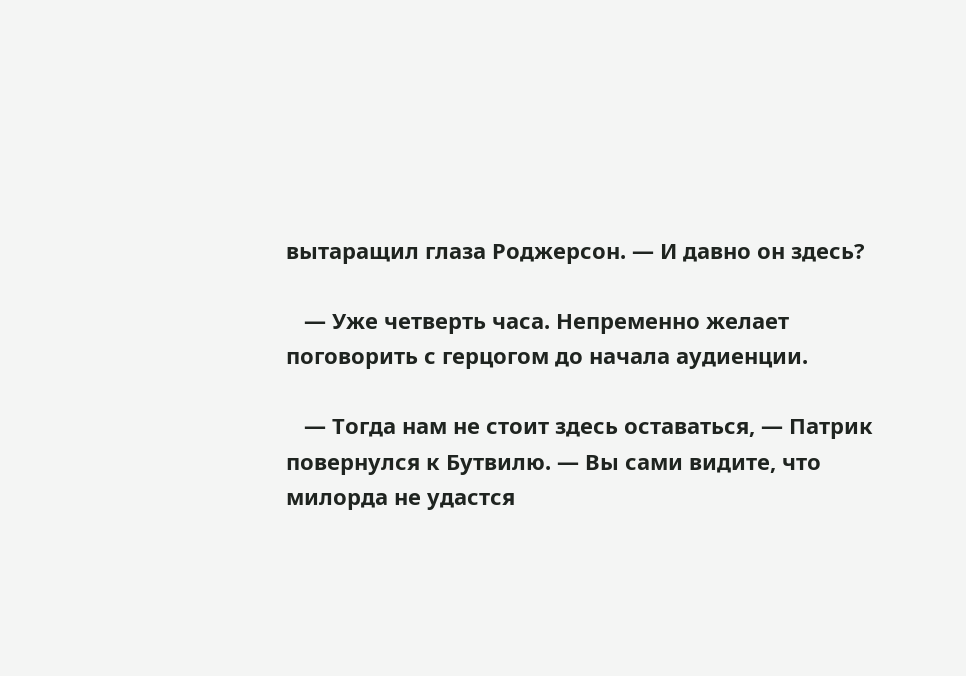вытаращил глаза Роджерсон. — И давно он здесь?

   — Уже четверть часа. Непременно желает поговорить с герцогом до начала аудиенции.

   — Тогда нам не стоит здесь оставаться, — Патрик повернулся к Бутвилю. — Вы сами видите, что милорда не удастся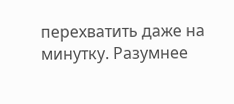перехватить даже на минутку. Разумнее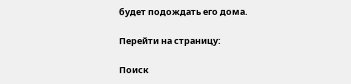будет подождать его дома.

Перейти на страницу:

Поиск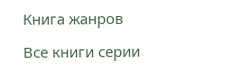Книга жанров

Все книги серии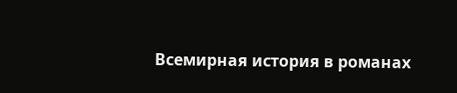Всемирная история в романах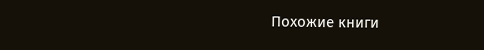Похожие книги